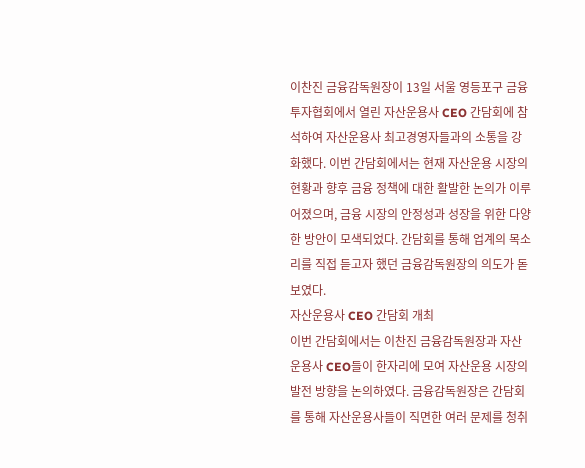이찬진 금융감독원장이 13일 서울 영등포구 금융투자협회에서 열린 자산운용사 CEO 간담회에 참석하여 자산운용사 최고경영자들과의 소통을 강화했다. 이번 간담회에서는 현재 자산운용 시장의 현황과 향후 금융 정책에 대한 활발한 논의가 이루어졌으며, 금융 시장의 안정성과 성장을 위한 다양한 방안이 모색되었다. 간담회를 통해 업계의 목소리를 직접 듣고자 했던 금융감독원장의 의도가 돋보였다.
자산운용사 CEO 간담회 개최
이번 간담회에서는 이찬진 금융감독원장과 자산운용사 CEO들이 한자리에 모여 자산운용 시장의 발전 방향을 논의하였다. 금융감독원장은 간담회를 통해 자산운용사들이 직면한 여러 문제를 청취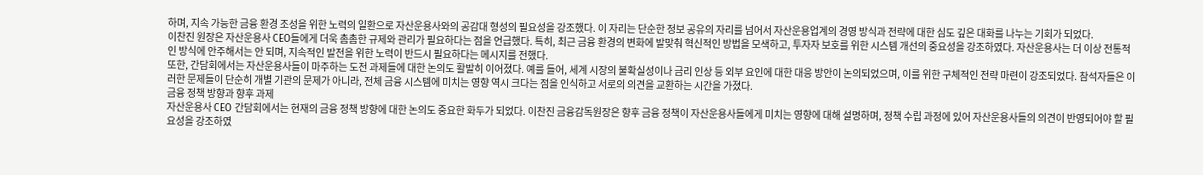하며, 지속 가능한 금융 환경 조성을 위한 노력의 일환으로 자산운용사와의 공감대 형성의 필요성을 강조했다. 이 자리는 단순한 정보 공유의 자리를 넘어서 자산운용업계의 경영 방식과 전략에 대한 심도 깊은 대화를 나누는 기회가 되었다.
이찬진 원장은 자산운용사 CEO들에게 더욱 촘촘한 규제와 관리가 필요하다는 점을 언급했다. 특히, 최근 금융 환경의 변화에 발맞춰 혁신적인 방법을 모색하고, 투자자 보호를 위한 시스템 개선의 중요성을 강조하였다. 자산운용사는 더 이상 전통적인 방식에 안주해서는 안 되며, 지속적인 발전을 위한 노력이 반드시 필요하다는 메시지를 전했다.
또한, 간담회에서는 자산운용사들이 마주하는 도전 과제들에 대한 논의도 활발히 이어졌다. 예를 들어, 세계 시장의 불확실성이나 금리 인상 등 외부 요인에 대한 대응 방안이 논의되었으며, 이를 위한 구체적인 전략 마련이 강조되었다. 참석자들은 이러한 문제들이 단순히 개별 기관의 문제가 아니라, 전체 금융 시스템에 미치는 영향 역시 크다는 점을 인식하고 서로의 의견을 교환하는 시간을 가졌다.
금융 정책 방향과 향후 과제
자산운용사 CEO 간담회에서는 현재의 금융 정책 방향에 대한 논의도 중요한 화두가 되었다. 이찬진 금융감독원장은 향후 금융 정책이 자산운용사들에게 미치는 영향에 대해 설명하며, 정책 수립 과정에 있어 자산운용사들의 의견이 반영되어야 할 필요성을 강조하였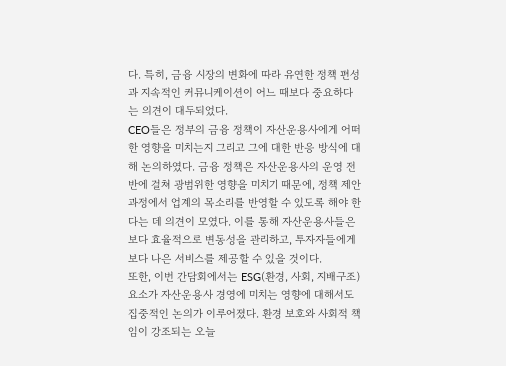다. 특히, 금융 시장의 변화에 따라 유연한 정책 편성과 지속적인 커뮤니케이션이 어느 때보다 중요하다는 의견이 대두되었다.
CEO들은 정부의 금융 정책이 자산운용사에게 어떠한 영향을 미치는지 그리고 그에 대한 반응 방식에 대해 논의하였다. 금융 정책은 자산운용사의 운영 전반에 걸쳐 광범위한 영향을 미치기 때문에, 정책 제안 과정에서 업계의 목소리를 반영할 수 있도록 해야 한다는 데 의견이 모였다. 이를 통해 자산운용사들은 보다 효율적으로 변동성을 관리하고, 투자자들에게 보다 나은 서비스를 제공할 수 있을 것이다.
또한, 이번 간담회에서는 ESG(환경, 사회, 지배구조) 요소가 자산운용사 경영에 미치는 영향에 대해서도 집중적인 논의가 이루어졌다. 환경 보호와 사회적 책임이 강조되는 오늘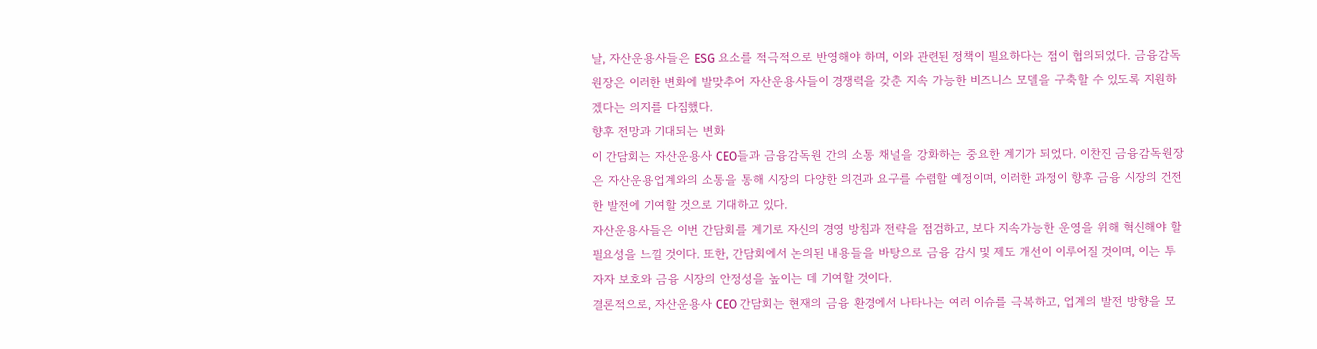날, 자산운용사들은 ESG 요소를 적극적으로 반영해야 하며, 이와 관련된 정책이 필요하다는 점이 협의되었다. 금융감독원장은 이러한 변화에 발맞추어 자산운용사들이 경쟁력을 갖춘 지속 가능한 비즈니스 모델을 구축할 수 있도록 지원하겠다는 의지를 다짐했다.
향후 전망과 기대되는 변화
이 간담회는 자산운용사 CEO들과 금융감독원 간의 소통 채널을 강화하는 중요한 계기가 되었다. 이찬진 금융감독원장은 자산운용업계와의 소통을 통해 시장의 다양한 의견과 요구를 수렴할 예정이며, 이러한 과정이 향후 금융 시장의 건전한 발전에 기여할 것으로 기대하고 있다.
자산운용사들은 이번 간담회를 계기로 자신의 경영 방침과 전략을 점검하고, 보다 지속가능한 운영을 위해 혁신해야 할 필요성을 느낄 것이다. 또한, 간담회에서 논의된 내용들을 바탕으로 금융 감시 및 제도 개선이 이루어질 것이며, 이는 투자자 보호와 금융 시장의 안정성을 높이는 데 기여할 것이다.
결론적으로, 자산운용사 CEO 간담회는 현재의 금융 환경에서 나타나는 여러 이슈를 극복하고, 업계의 발전 방향을 모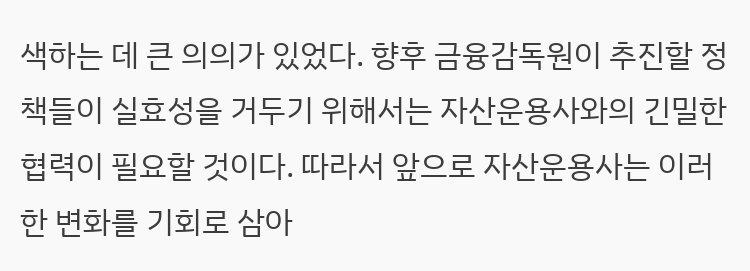색하는 데 큰 의의가 있었다. 향후 금융감독원이 추진할 정책들이 실효성을 거두기 위해서는 자산운용사와의 긴밀한 협력이 필요할 것이다. 따라서 앞으로 자산운용사는 이러한 변화를 기회로 삼아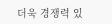더욱 경쟁력 있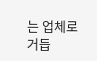는 업체로 거듭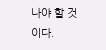나야 할 것이다.